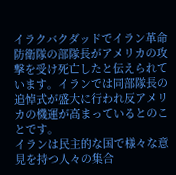イラクバクダッドでイラン革命防衛隊の部隊長がアメリカの攻撃を受け死亡したと伝えられています。イランでは同部隊長の追悼式が盛大に行われ反アメリカの機運が高まっているとのことです。
イランは民主的な国で様々な意見を持つ人々の集合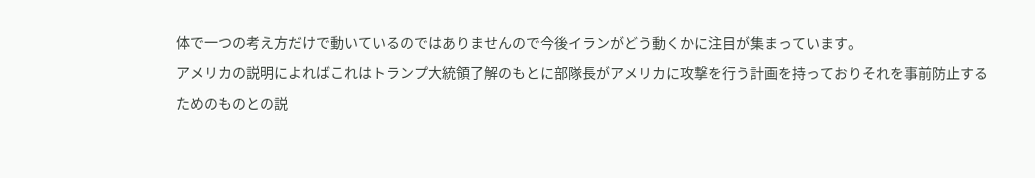体で一つの考え方だけで動いているのではありませんので今後イランがどう動くかに注目が集まっています。
アメリカの説明によればこれはトランプ大統領了解のもとに部隊長がアメリカに攻撃を行う計画を持っておりそれを事前防止するためのものとの説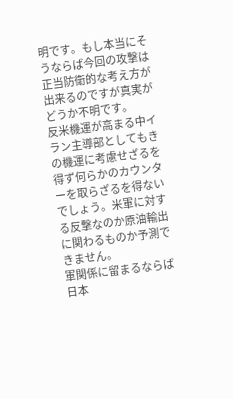明です。もし本当にそうならば今回の攻撃は正当防衛的な考え方が出来るのですが真実がどうか不明です。
反米機運が高まる中イラン主導部としてもきの機運に考慮せざるを得ず何らかのカウンターを取らざるを得ないでしょう。米軍に対する反撃なのか原油輸出に関わるものか予測できません。
軍関係に留まるならば日本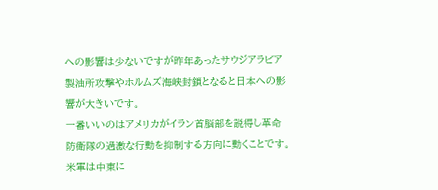への影響は少ないですが昨年あったサウジアラビア製油所攻撃やホルムズ海峡封鎖となると日本への影響が大きいです。
一番いいのはアメリカがイラン首脳部を説得し革命防衛隊の過激な行動を抑制する方向に動くことです。米軍は中東に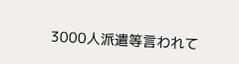3000人派遣等言われて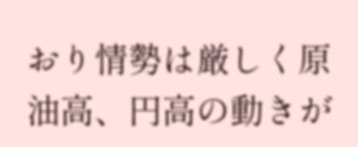おり情勢は厳しく原油高、円高の動きが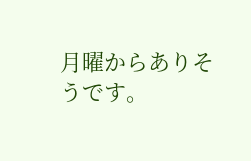月曜からありそうです。